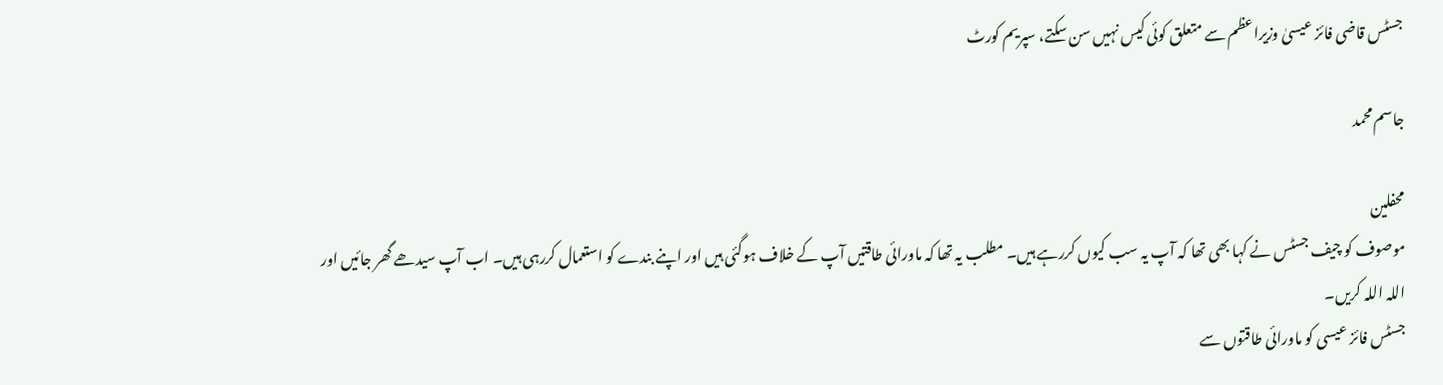جسٹس قاضی فائز عیسیٰ وزیراعظم سے متعلق کوئی کیس نہیں سن سکتے، سپریم کورٹ

جاسم محمد

محفلین
موصوف کو چیف جسٹس نے کہا بھی تھا کہ آپ یہ سب کیوں کررہے ہیں۔ مطلب یہ تھا کہ ماورائی طاقتیں آپ کے خلاف ہوگئی ہیں اور اپنے بندے کو استعمال کررہی ہیں۔ اب آپ سیدھے گھر جائیں اور اللہ اللہ کریں۔
جسٹس فائز عیسی کو ماورائی طاقتوں سے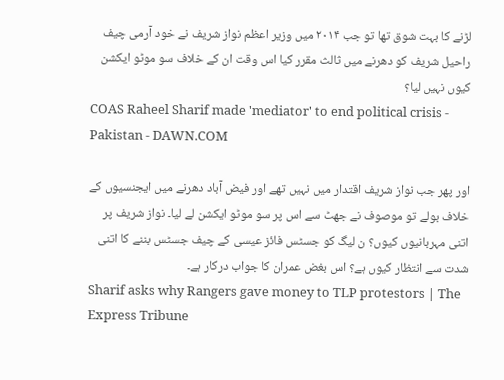لڑنے کا بہت شوق تھا تو جب ۲۰۱۴ میں وزیر اعظم نواز شریف نے خود آرمی چیف راحیل شریف کو دھرنے میں ثالث مقرر کیا اس وقت ان کے خلاف سو موٹو ایکشن کیوں نہیں لیا؟
COAS Raheel Sharif made 'mediator' to end political crisis - Pakistan - DAWN.COM

اور پھر جب نواز شریف اقتدار میں نہیں تھے اور فیض آباد دھرنے میں ایجنسیوں کے خلاف بولے تو موصوف نے جھٹ سے اس پر سو موٹو ایکشن لے لیا۔ نواز شریف پر اتنی مہربانیوں کیوں؟ ن لیگ کو جسٹس فائز عیسی کے چیف جسٹس بننے کا اتنی شدت سے انتظار کیوں ہے؟ اس بغض عمران کا جواب درکار ہے۔
Sharif asks why Rangers gave money to TLP protestors | The Express Tribune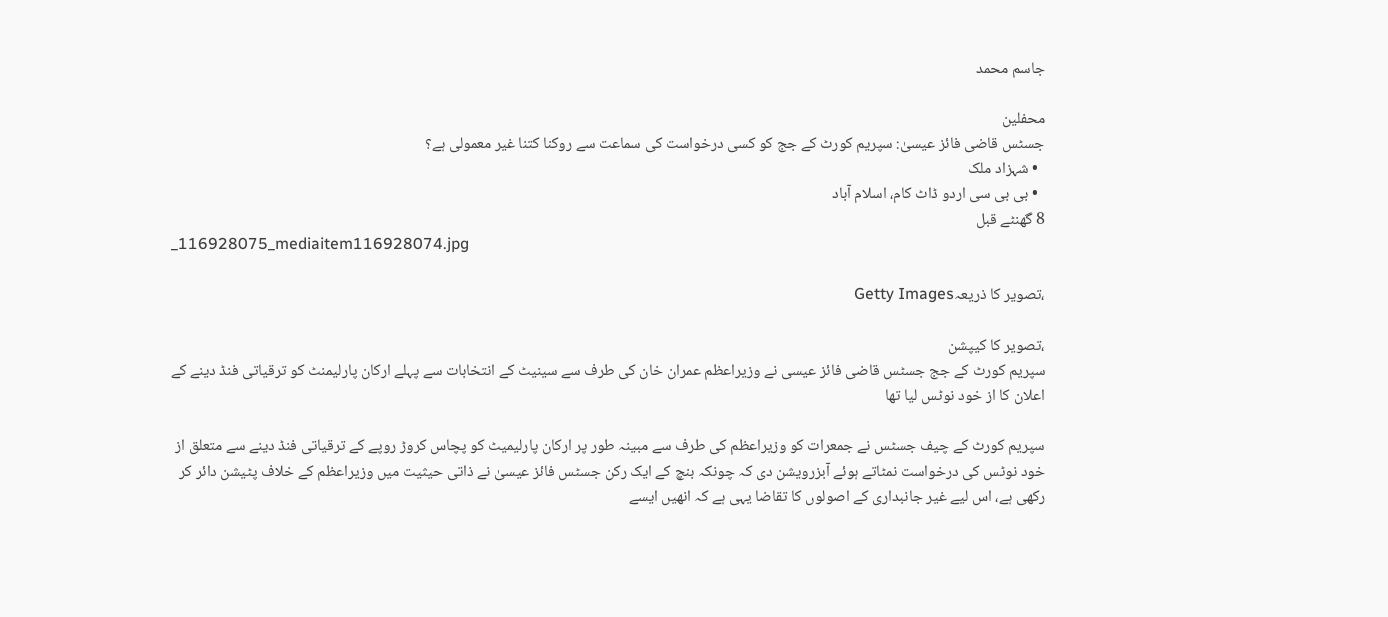جاسم محمد

محفلین
جسٹس قاضی فائز عیسیٰ: سپریم کورٹ کے جج کو کسی درخواست کی سماعت سے روکنا کتنا غیر معمولی ہے؟
  • شہزاد ملک
  • بی بی سی اردو ڈاٹ کام، اسلام آباد
8 گھنٹے قبل
_116928075_mediaitem116928074.jpg

،تصویر کا ذریعہGetty Images

،تصویر کا کیپشن
سپریم کورٹ کے جج جسٹس قاضی فائز عیسی نے وزیراعظم عمران خان کی طرف سے سینیٹ کے انتخابات سے پہلے ارکان پارلیمنٹ کو ترقیاتی فنڈ دینے کے اعلان کا از خود نوٹس لیا تھا

سپریم کورٹ کے چیف جسٹس نے جمعرات کو وزیراعظم کی طرف سے مبینہ طور پر ارکان پارلیمیٹ کو پچاس کروڑ روپے کے ترقیاتی فنڈ دینے سے متعلق از خود نوٹس کی درخواست نمٹاتے ہوئے آبزرویشن دی کہ چونکہ بنچ کے ایک رکن جسٹس فائز عیسیٰ نے ذاتی حیثیت میں وزیراعظم کے خلاف پٹیشن دائر کر رکھی ہے، اس لیے غیر جانبداری کے اصولوں کا تقاضا یہی ہے کہ انھیں ایسے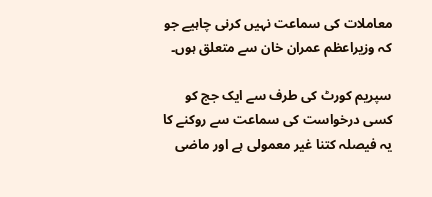معاملات کی سماعت نہیں کرنی چاہیے جو کہ وزیراعظم عمران خان سے متعلق ہوں۔

سپریم کورٹ کی طرف سے ایک جج کو کسی درخواست کی سماعت سے روکنے کا یہ فیصلہ کتنا غیر معمولی ہے اور ماضی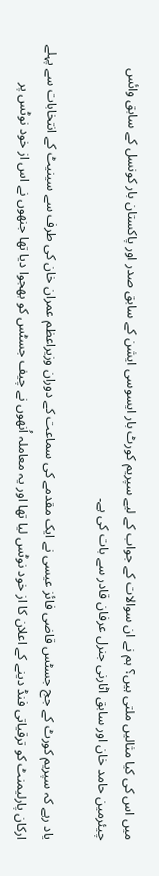میں اس کی کیا مثالیں ملتی ہیں؟ ہم نے ان سوالات کے جواب کے لیے سپریم کورٹ بار ایسوسی ایشن کے سابق صدر اور پاکستان بار کونسل کے سابق وائس چیئرمین حامد خان اور سابق اٹارنی جنرل عرفان قادر سے بات کی ہے۔

یاد رہے کہ سپریم کورٹ کے جج جسٹس قاضی فائز عیسی نے ایک مقدمے کی سماعت کے دوران وزیراعظم عمران خان کی طرف سے سینیٹ کے انتخابات سے پہلے ارکان پارلیمنٹ کو ترقیاتی فنڈ دینے کے اعلان کا از خود نوٹس لیا تھا اور یہ معاملہ اُنھوں نے چیف جسٹس کو بھجوا دیا تھا جنھوں نے اس از خود نوٹس پر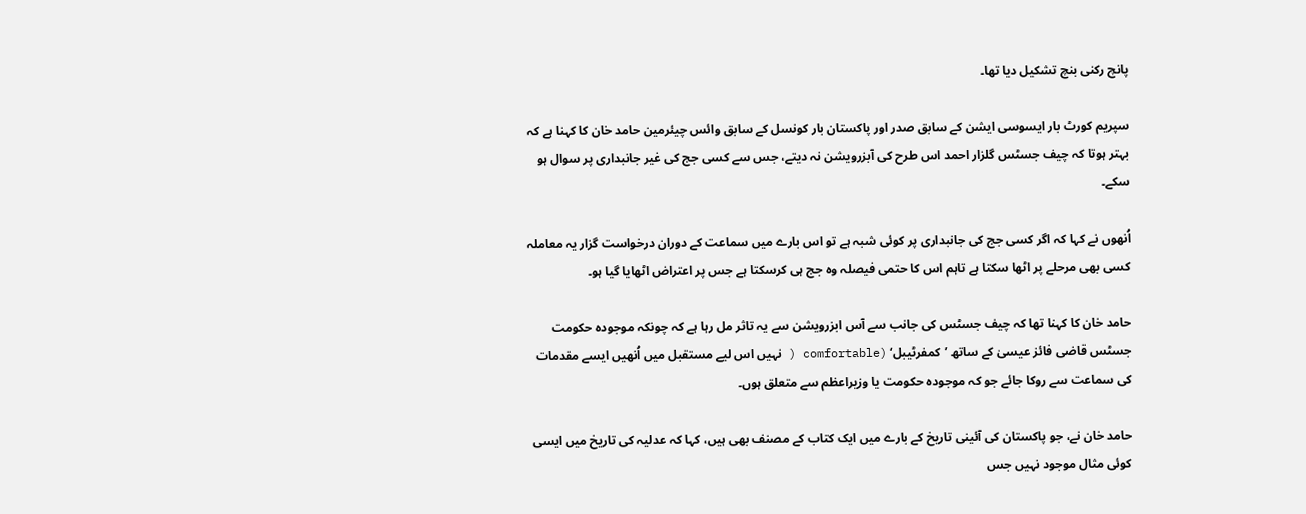پانچ رکنی بنچ تشکیل دیا تھا۔

سپریم کورٹ بار ایسوسی ایشن کے سابق صدر اور پاکستان بار کونسل کے سابق وائس چیئرمین حامد خان کا کہنا ہے کہ بہتر ہوتا کہ چیف جسٹس گلزار احمد اس طرح کی آبزرویشن نہ دیتے، جس سے کسی جج کی غیر جانبداری پر سوال ہو سکے۔

اُنھوں نے کہا کہ اگر کسی جج کی جانبداری پر کوئی شبہ ہے تو اس بارے میں سماعت کے دوران درخواست گزار یہ معاملہ کسی بھی مرحلے پر اٹھا سکتا ہے تاہم اس کا حتمی فیصلہ وہ جج ہی کرسکتا ہے جس پر اعتراض اٹھایا گیا ہو۔

حامد خان کا کہنا تھا کہ چیف جسٹس کی جانب سے آس ابزرویشن سے یہ تاثر مل رہا ہے کہ چونکہ موجودہ حکومت جسٹس قاضی فائز عیسیٰ کے ساتھ ’کمفرٹیبل‘ (comfortable ( نہیں اس لیے مستقبل میں اُنھیں ایسے مقدمات کی سماعت سے روکا جائے جو کہ موجودہ حکومت یا وزیراعظم سے متعلق ہوں۔

حامد خان نے، جو پاکستان کی آئینی تاریخ کے بارے میں ایک کتاب کے مصنف بھی ہیں، کہا کہ عدلیہ کی تاریخ میں ایسی کوئی مثال موجود نہیں جس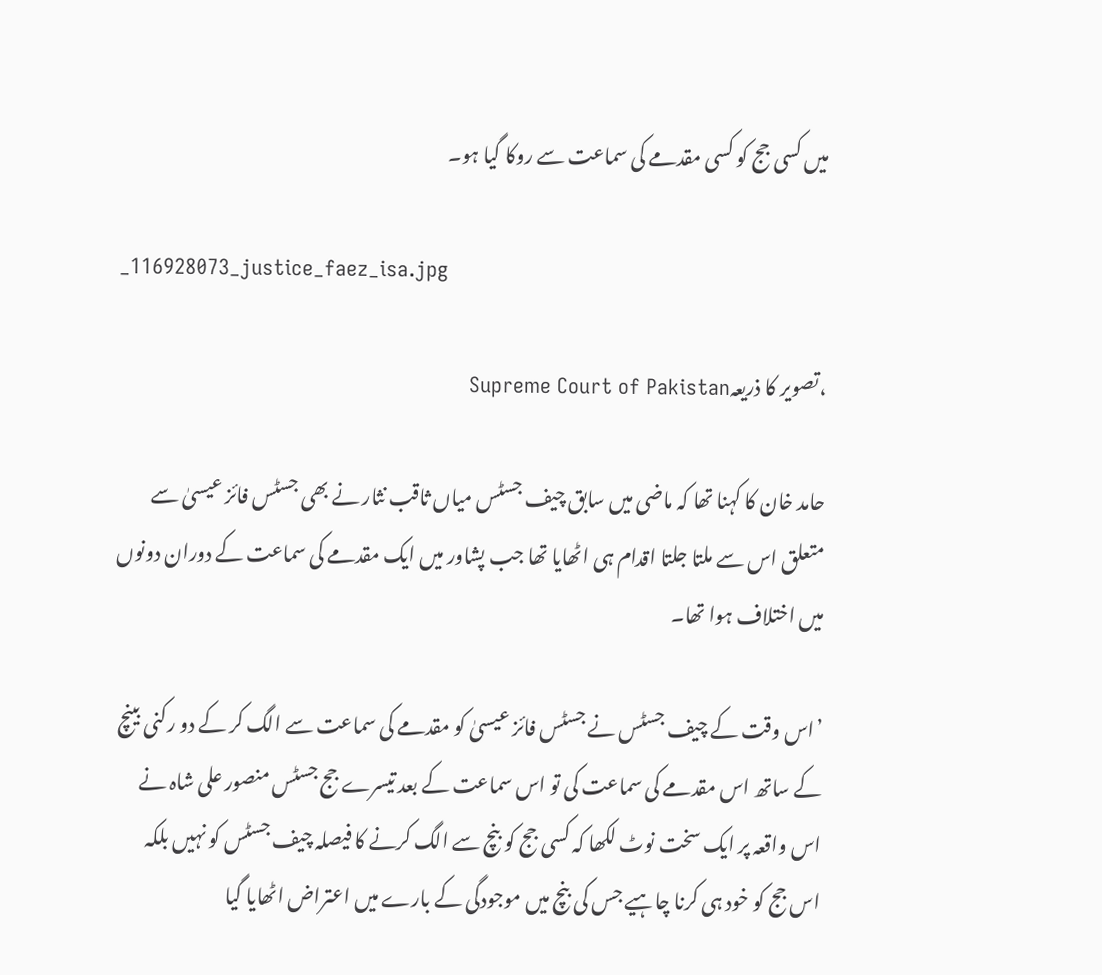میں کسی جج کو کسی مقدمے کی سماعت سے روکا گیا ہو۔

_116928073_justice_faez_isa.jpg

،تصویر کا ذریعہSupreme Court of Pakistan

حامد خان کا کہنا تھا کہ ماضی میں سابق چیف جسٹس میاں ثاقب نثار نے بھی جسٹس فائز عیسیٰ سے متعلق اس سے ملتا جلتا اقدام ہی اٹھایا تھا جب پشاور میں ایک مقدمے کی سماعت کے دوران دونوں میں اختلاف ہوا تھا۔

’اس وقت کے چیف جسٹس نے جسٹس فائز عیسیٰ کو مقدمے کی سماعت سے الگ کر کے دو رکنی بینچ کے ساتھ اس مقدمے کی سماعت کی تو اس سماعت کے بعد تیسرے جج جسٹس منصور علی شاہ نے اس واقعہ پر ایک سخت نوٹ لکھا کہ کسی جج کو بنچ سے الگ کرنے کا فیصلہ چیف جسٹس کو نہیں بلکہ اس جج کو خود ہی کرنا چاہیے جس کی بنچ میں موجودگی کے بارے میں اعتراض اٹھایا گیا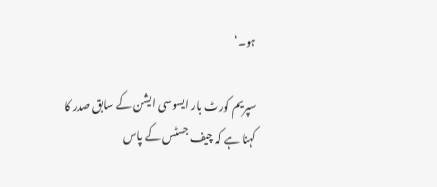ہو۔‘

سپریم کورٹ بار ایسوسی ایشن کے سابق صدر کا کہنا ہے کہ چیف جسٹس کے پاس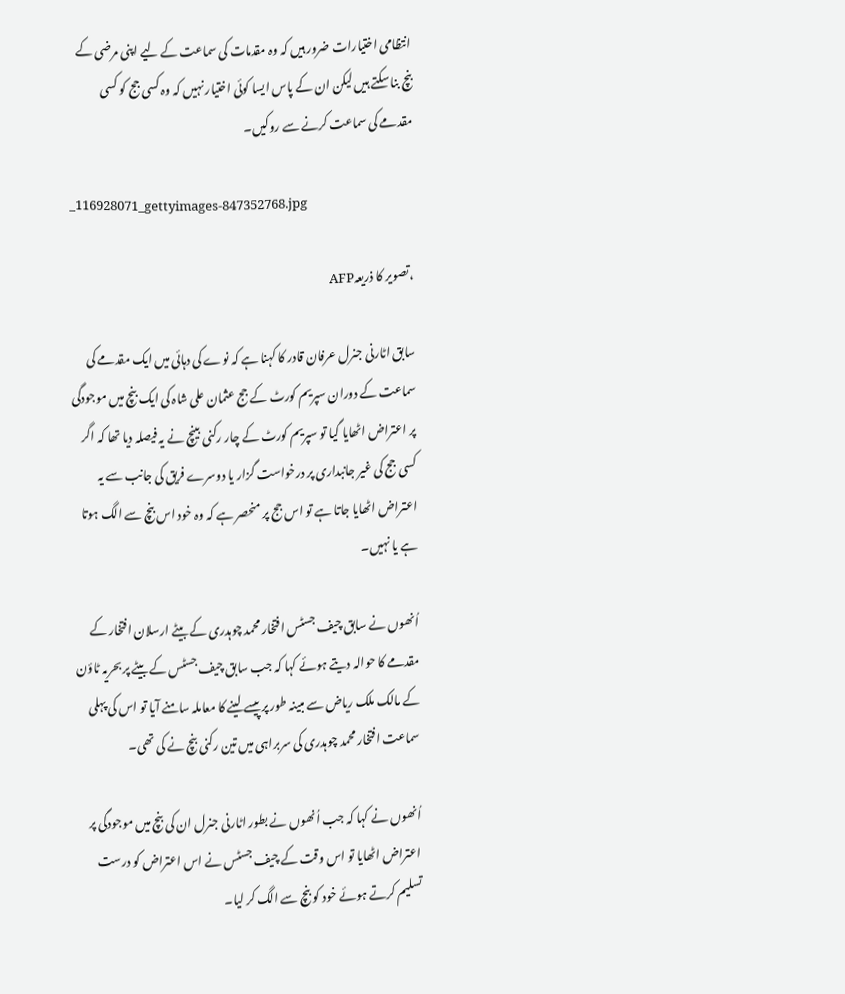انتظامی اختیارات ضرور ہیں کہ وہ مقدمات کی سماعت کے لیے اپنی مرضی کے بنچ بنا سکتے ہیں لیکن ان کے پاس ایسا کوئی اختیار نہیں کہ وہ کسی جج کو کسی مقدمے کی سماعت کرنے سے روکیں۔

_116928071_gettyimages-847352768.jpg

،تصویر کا ذریعہAFP

سابق اٹارنی جنرل عرفان قادر کا کہنا ہے کہ نوے کی دہائی میں ایک مقدمے کی سماعت کے دوران سپریم کورٹ کے جج عثمان علی شاہ کی ایک بنچ میں موجودگی پر اعتراض اٹھایا گیا تو سپریم کورٹ کے چار رکنی بینچ نے یہ فیصلہ دیا تھا کہ اگر کسی جج کی غیر جانبداری پر درخواست گزار یا دوسرے فریق کی جانب سے یہ اعتراض اٹھایا جاتا ہے تو اس جج پر منحصر ہے کہ وہ خود اس بنچ سے الگ ہوتا ہے یا نہیں۔

اُنھوں نے سابق چیف جسٹس افتخار محمد چوہدری کے بیٹے ارسلان افتخار کے مقدمے کا حوالہ دیتے ہوئے کہا کہ جب سابق چیف جسٹس کے بیٹے پر بحریہ ٹاؤن کے مالک ملک ریاض سے مبینہ طور پر پیسے لینے کا معاملہ سامنے آیا تو اس کی پہلی سماعت افتخار محمد چوہدری کی سربراہی میں تین رکنی بنچ نے کی تھی۔

اُنھوں نے کہا کہ جب اُنھوں نے بطور اٹارنی جنرل ان کی بنچ میں موجودگی پر اعتراض اٹھایا تو اس وقت کے چیف جسٹس نے اس اعتراض کو درست تسلیم کرتے ہوئے خود کو بنچ سے الگ کر لیا۔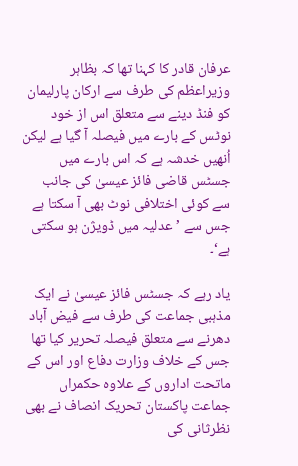عرفان قادر کا کہنا تھا کہ بظاہر وزیراعظم کی طرف سے ارکان پارلیمان کو فنڈ دینے سے متعلق اس از خود نوٹس کے بارے میں فیصلہ آ گیا ہے لیکن اُنھیں خدشہ ہے کہ اس بارے میں جسٹس قاضی فائز عیسیٰ کی جانب سے کوئی اختلافی نوٹ بھی آ سکتا ہے جس سے ’عدلیہ میں ڈویژن ہو سکتی ہے‘۔

یاد رہے کہ جسٹس فائز عیسیٰ نے ایک مذہبی جماعت کی طرف سے فیض آباد دھرنے سے متعلق فیصلہ تحریر کیا تھا جس کے خلاف وزارت دفاع اور اس کے ماتحت اداروں کے علاوہ حکمراں جماعت پاکستان تحریک انصاف نے بھی نظرثانی کی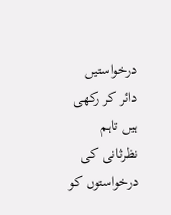درخواستیں دائر کر رکھی ہیں تاہم نظرثانی کی درخواستوں کو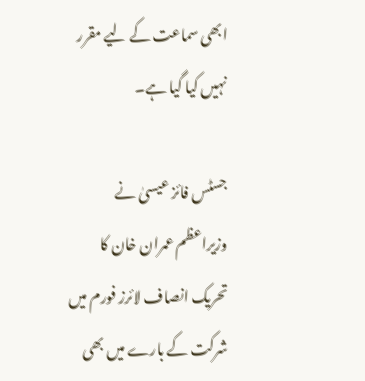ابھی سماعت کے لیے مقرر نہیں کیا گیا ہے۔

جسٹس فائز عیسیٰ نے وزیراعظم عمران خان کا تحریک انصاف لائرز فورم میں شرکت کے بارے میں بھی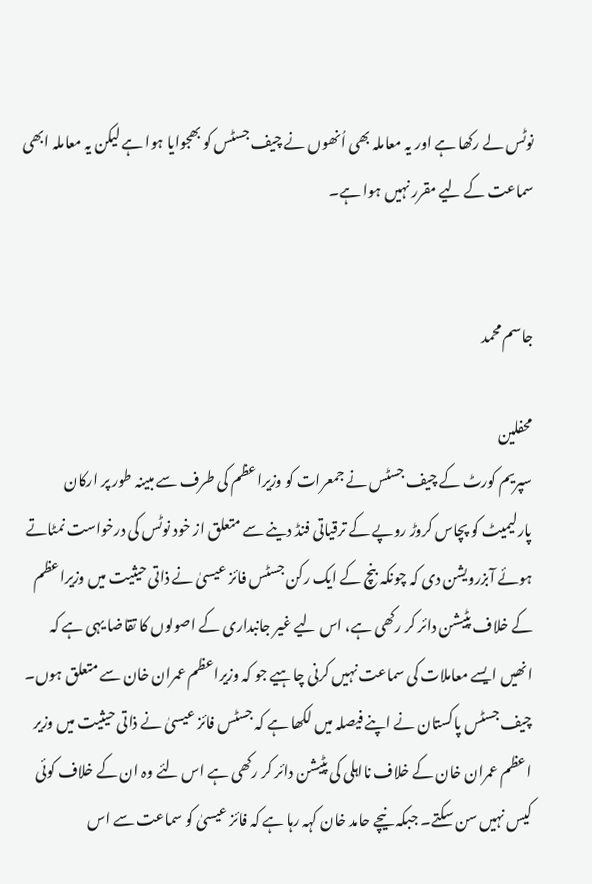نوٹس لے رکھا ہے اور یہ معاملہ بھی اُنھوں نے چیف جسٹس کو بھجوایا ہوا ہے لیکن یہ معاملہ ابھی سماعت کے لیے مقرر نہیں ہوا ہے۔


جاسم محمد

محفلین
سپریم کورٹ کے چیف جسٹس نے جمعرات کو وزیراعظم کی طرف سے مبینہ طور پر ارکان پارلیمیٹ کو پچاس کروڑ روپے کے ترقیاتی فنڈ دینے سے متعلق از خود نوٹس کی درخواست نمٹاتے ہوئے آبزرویشن دی کہ چونکہ بنچ کے ایک رکن جسٹس فائز عیسیٰ نے ذاتی حیثیت میں وزیراعظم کے خلاف پٹیشن دائر کر رکھی ہے، اس لیے غیر جانبداری کے اصولوں کا تقاضا یہی ہے کہ انھیں ایسے معاملات کی سماعت نہیں کرنی چاہیے جو کہ وزیراعظم عمران خان سے متعلق ہوں۔
چیف جسٹس پاکستان نے اپنے فیصلہ میں لکھا ہے کہ جسٹس فائز عیسیٰ نے ذاتی حیثیت میں وزیر اعظم عمران خان کے خلاف نااہلی کی پٹیشن دائر کر رکھی ہے اس لئے وہ ان کے خلاف کوئی کیس نہیں سن سکتے۔ جبکہ نیچے حامد خان کہہ رہا ہے کہ فائز عیسیٰ کو سماعت سے اس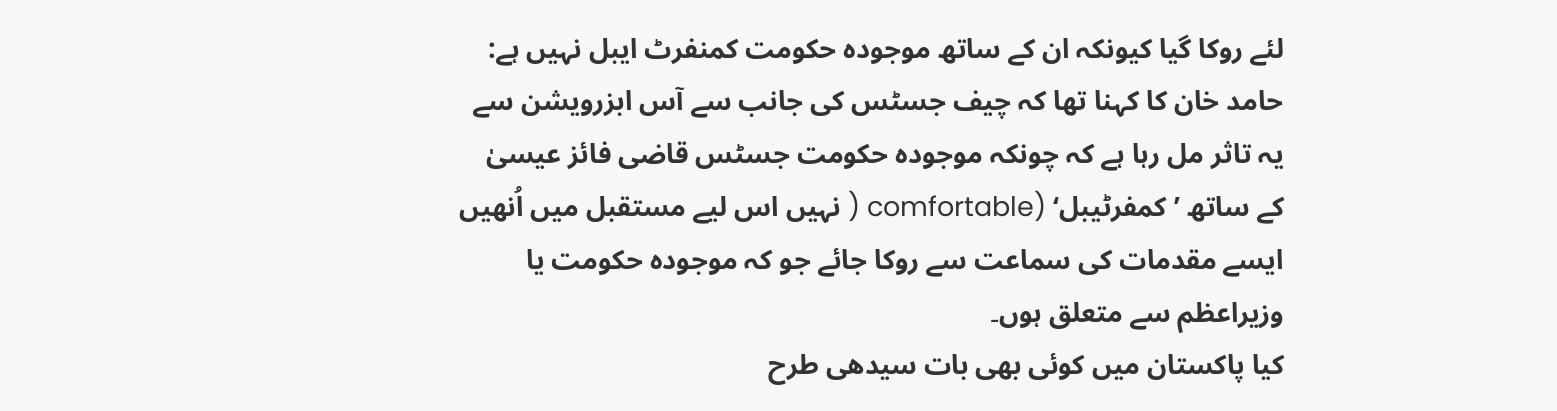لئے روکا گیا کیونکہ ان کے ساتھ موجودہ حکومت کمنفرٹ ایبل نہیں ہے:
حامد خان کا کہنا تھا کہ چیف جسٹس کی جانب سے آس ابزرویشن سے یہ تاثر مل رہا ہے کہ چونکہ موجودہ حکومت جسٹس قاضی فائز عیسیٰ کے ساتھ ’کمفرٹیبل‘ (comfortable ( نہیں اس لیے مستقبل میں اُنھیں ایسے مقدمات کی سماعت سے روکا جائے جو کہ موجودہ حکومت یا وزیراعظم سے متعلق ہوں۔
کیا پاکستان میں کوئی بھی بات سیدھی طرح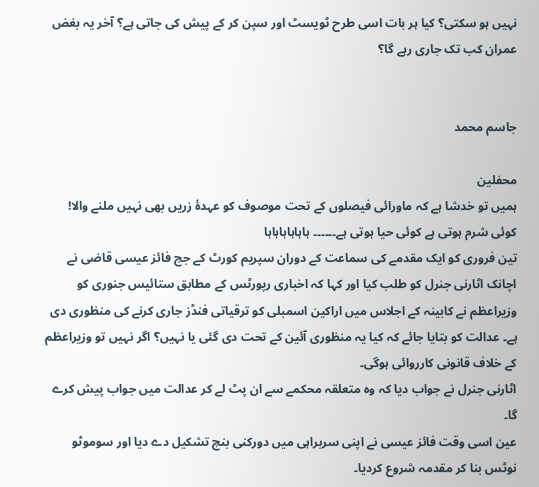نہیں ہو سکتی؟ کیا ہر بات اسی طرح ٹویسٹ اور سپن کر کے پیش کی جاتی ہے؟ آخر یہ بغض عمران کب تک جاری رہے گا؟


جاسم محمد

محفلین
ہمیں تو خدشا ہے کہ ماورائی فیصلوں کے تحت موصوف کو عہدۂ زریں بھی نہیں ملنے والا!
کوئی شرم ہوتی ہے کوئی حیا ہوتی ہے۔۔۔۔۔۔ ہاہاہاہاہاہا
تین فروری کو ایک مقدمے کی سماعت کے دوران سپریم کورٹ کے جج فائز عیسی قاضی نے اچانک اٹارنی جنرل کو طلب کیا اور کہا کہ اخباری رپورٹس کے مطابق ستائیس جنوری کو وزیراعظم نے کابینہ کے اجلاس میں اراکین اسمبلی کو ترقیاتی فنڈز جاری کرنے کی منظوری دی ہے۔ عدالت کو بتایا جائے کہ کیا یہ منظوری آئین کے تحت دی گئی یا نہیں؟ اگر نہیں تو وزیراعظم کے خلاف قانونی کارروائی ہوگی۔
اٹارنی جنرل نے جواب دیا کہ وہ متعلقہ محکمے سے ان پٹ لے کر عدالت میں جواب پیش کرے گا۔
عین اسی وقت فائز عیسی نے اپنی سربراہی میں دورکنی بنچ تشکیل دے دیا اور سوموٹو نوٹس بنا کر مقدمہ شروع کردیا۔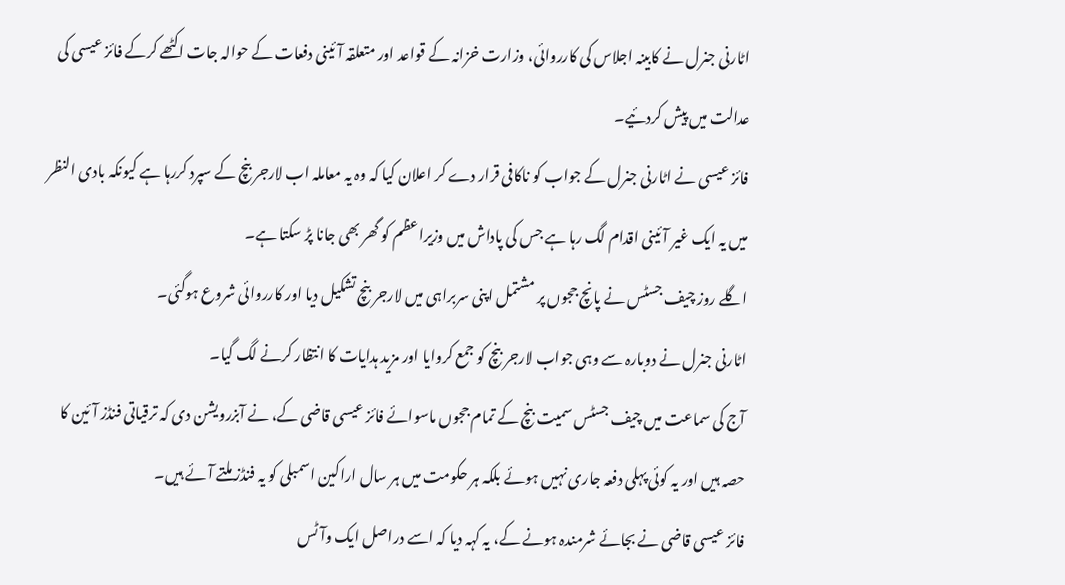اٹارنی جنرل نے کابینہ اجلاس کی کارروائی، وزارت خزانہ کے قواعد اور متعلقہ آئینی دفعات کے حوالہ جات اکٹھے کرکے فائز عیسی کی عدالت میں پیش کردئیے۔
فائز عیسی نے اٹارنی جنرل کے جواب کو ناکافی قرار دے کر اعلان کیا کہ وہ یہ معاملہ اب لارجر بنچ کے سپرد کررہا ہے کیونکہ بادی النظر میں یہ ایک غیر آئینی اقدام لگ رہا ہے جس کی پاداش میں وزیراعظم کو گھر بھی جانا پڑ سکتا ہے۔
اگلے روز چیف جسٹس نے پانچ ججوں پر مشتمل اپنی سربراہی میں لارجر بنچ تشکیل دیا اور کارروائی شروع ہوگئی۔
اٹارنی جنرل نے دوبارہ سے وہی جواب لارجر بنچ کو جمع کروایا اور مزید ہدایات کا انتظار کرنے لگ گیا۔
آج کی سماعت میں چیف جسٹس سمیت بنچ کے تمام ججوں ماسوائے فائز عیسی قاضی کے، نے آبزرویشن دی کہ ترقیاتی فنڈز آئین کا حصہ ہیں اور یہ کوئی پہلی دفعہ جاری نہیں ہوئے بلکہ ہر حکومت میں ہر سال اراکین اسمبلی کو یہ فنڈز ملتے آئے ہیں۔
فائز عیسی قاضی نے بجائے شرمندہ ہونے کے، یہ کہہ دیا کہ اسے دراصل ایک وآٹس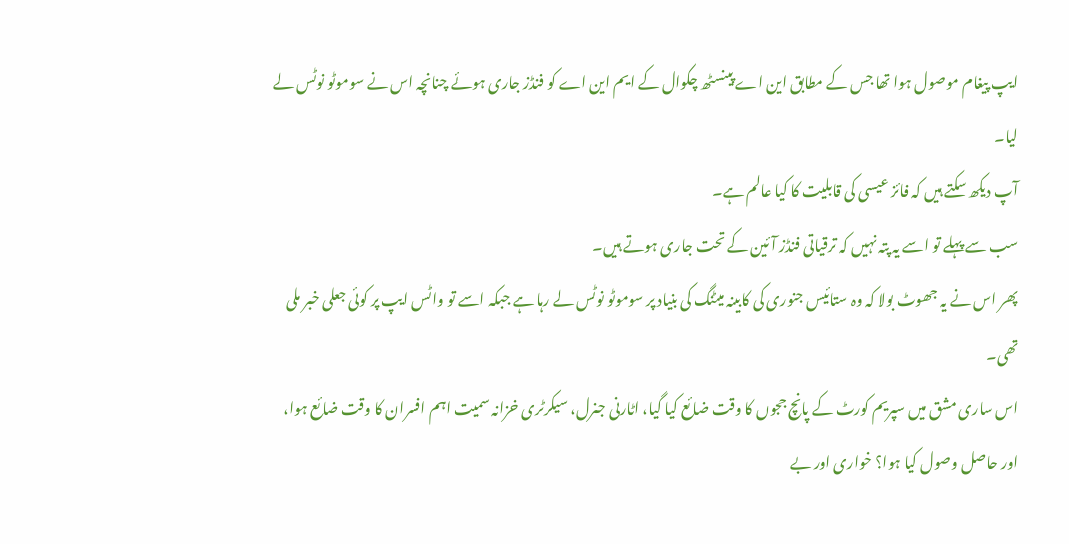ایپ پیغام موصول ہوا تھا جس کے مطابق این اے پینسٹھ چکوال کے ایم این اے کو فنڈز جاری ہوئے چنانچہ اس نے سوموٹو نوٹس لے لیا۔
آپ دیکھ سکتے ہیں کہ فائز عیسی کی قابلیت کا کیا عالم ہے۔
سب سے پہلے تو اسے یہ پتہ نہیں کہ ترقیاتی فنڈز آئین کے تحت جاری ہوتے ہیں۔
پھر اس نے یہ جھوٹ بولا کہ وہ ستائیس جنوری کی کابینہ میٹنگ کی بنیاد پر سوموٹو نوٹس لے رہا ہے جبکہ اسے تو واٹس ایپ پر کوئی جعلی خبر ملی تھی۔
اس ساری مشق میں سپریم کورٹ کے پانچ ججوں کا وقت ضائع کیا گیا، اٹارنی جنرل، سیکرٹری خزانہ سمیت اہم افسران کا وقت ضائع ہوا،
اور حاصل وصول کیا ہوا؟ خواری اور بے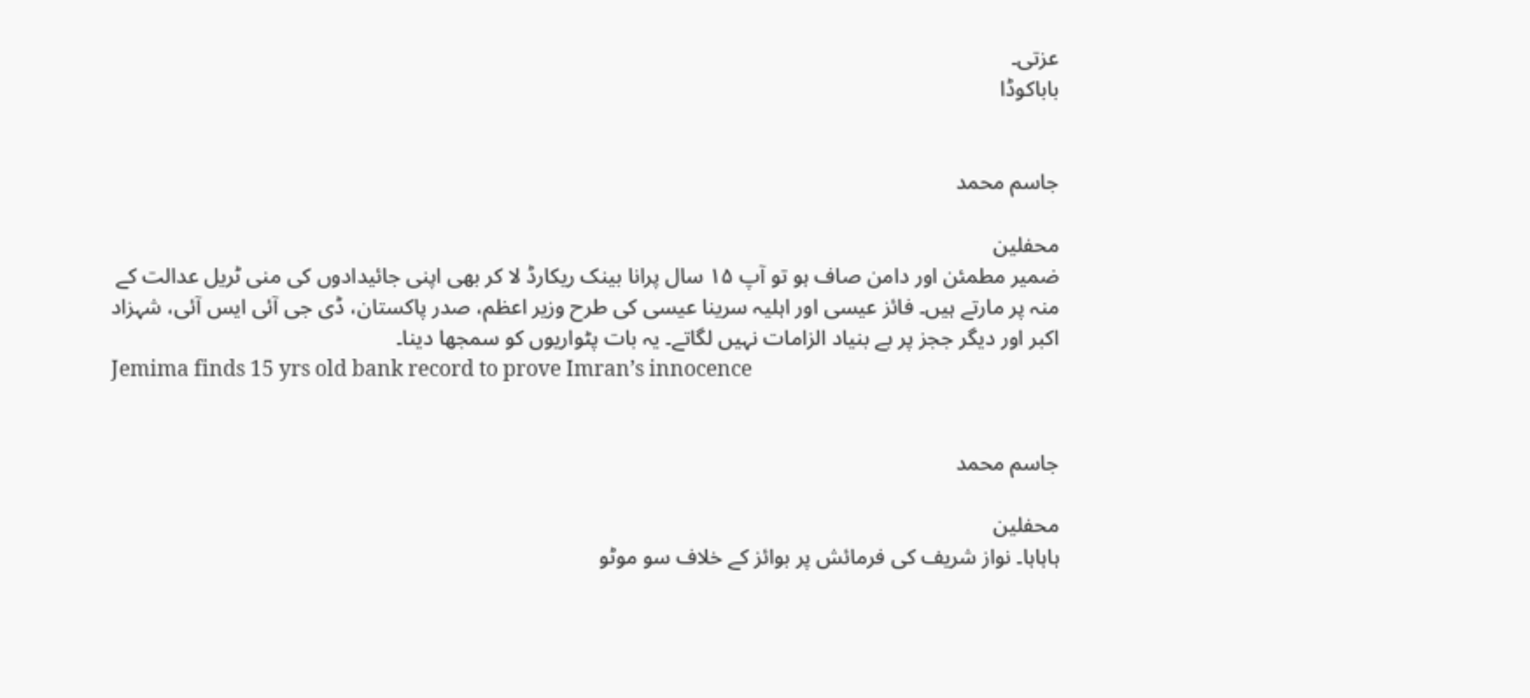عزتی۔
باباکوڈا


جاسم محمد

محفلین
ضمیر مطمئن اور دامن صاف ہو تو آپ ۱۵ سال پرانا بینک ریکارڈ لا کر بھی اپنی جائیدادوں کی منی ٹریل عدالت کے منہ پر مارتے ہیں۔ فائز عیسی اور اہلیہ سرینا عیسی کی طرح وزیر اعظم، صدر پاکستان، ڈی جی آئی ایس آئی، شہزاد اکبر اور دیگر ججز پر بے بنیاد الزامات نہیں لگاتے۔ یہ بات پٹواریوں کو سمجھا دینا۔
Jemima finds 15 yrs old bank record to prove Imran’s innocence


جاسم محمد

محفلین
ہاہاہا۔ نواز شریف کی فرمائش پر بوائز کے خلاف سو موٹو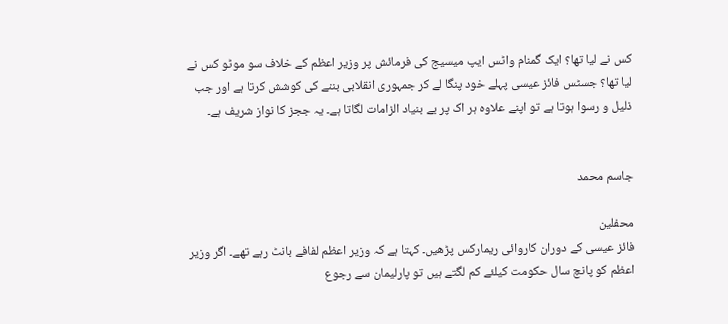کس نے لیا تھا؟ ایک گمنام واٹس ایپ میسیج کی فرمائش پر وزیر اعظم کے خلاف سو موٹو کس نے لیا تھا؟ جسٹس فائز عیسی پہلے خود پنگا لے کر جمہوری انقلابی بننے کی کوشش کرتا ہے اور جب ذلیل و رسوا ہوتا ہے تو اپنے علاوہ ہر اک پر بے بنیاد الزامات لگاتا ہے۔ یہ ججز کا نواز شریف ہے۔


جاسم محمد

محفلین
فائز عیسی کے دوران کاروائی ریمارکس پڑھیں۔ کہتا ہے کہ وزیر اعظم لفافے بانٹ رہے تھے۔ اگر وزیر اعظم کو پانچ سال حکومت کیلئے کم لگتے ہیں تو پارلیمان سے رجوع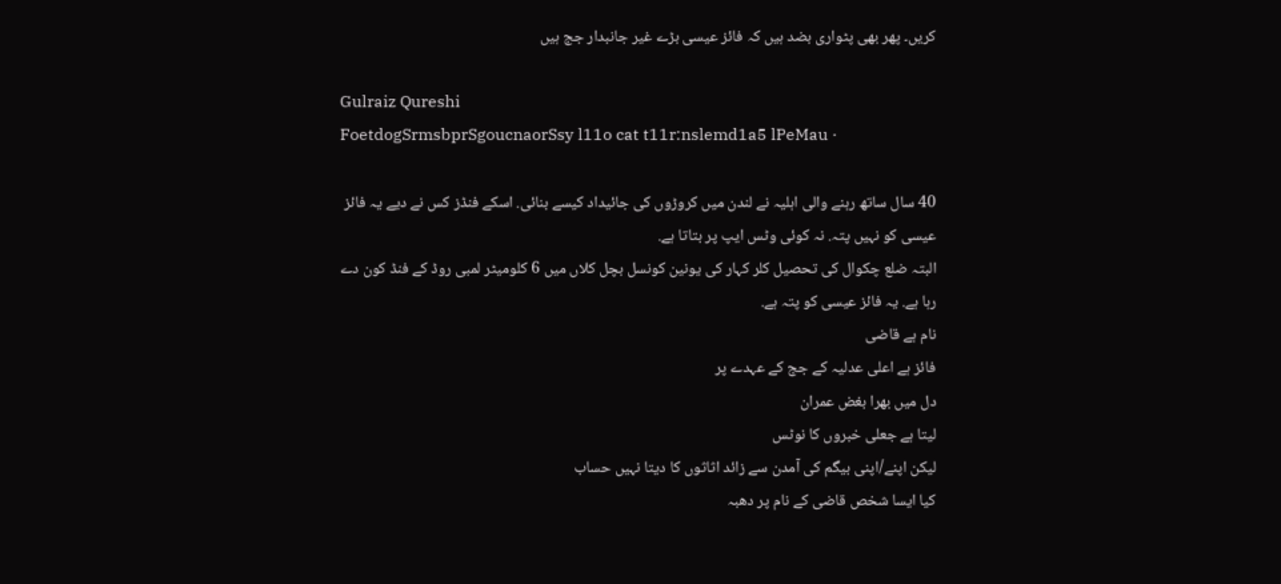کریں۔ پھر بھی پٹواری بضد ہیں کہ فائز عیسی بڑے غیر جانبدار جج ہیں

Gulraiz Qureshi
FoetdogSrmsbprSgoucnaorSsy l11o cat t11r:nslemd1a5 lPeMau ·

40 سال ساتھ رہنے والی اہلیہ نے لندن میں کروڑوں کی جائیداد کیسے بنائی. اسکے فنڈز کس نے دیے یہ فائز عیسی کو نہیں پتہ. نہ کوئی وٹس ایپ پر بتاتا ہے.
البتہ ضلع چکوال کی تحصیل کلر کہار کی یونین کونسل بچل کلاں میں 6 کلومیٹر لمبی روڈ کے فنڈ کون دے رہا ہے. یہ فائز عیسی کو پتہ ہے.
نام ہے قاضی
فائز ہے اعلی عدلیہ کے جج کے عہدے پر
دل میں بھرا بغض عمران
لیتا ہے جعلی خبروں کا نوٹس
لیکن اپنے/اپنی بیگم کی آمدن سے زائد اثاثوں کا دیتا نہیں حساب
کیا ایسا شخص قاضی کے نام پر دھبہ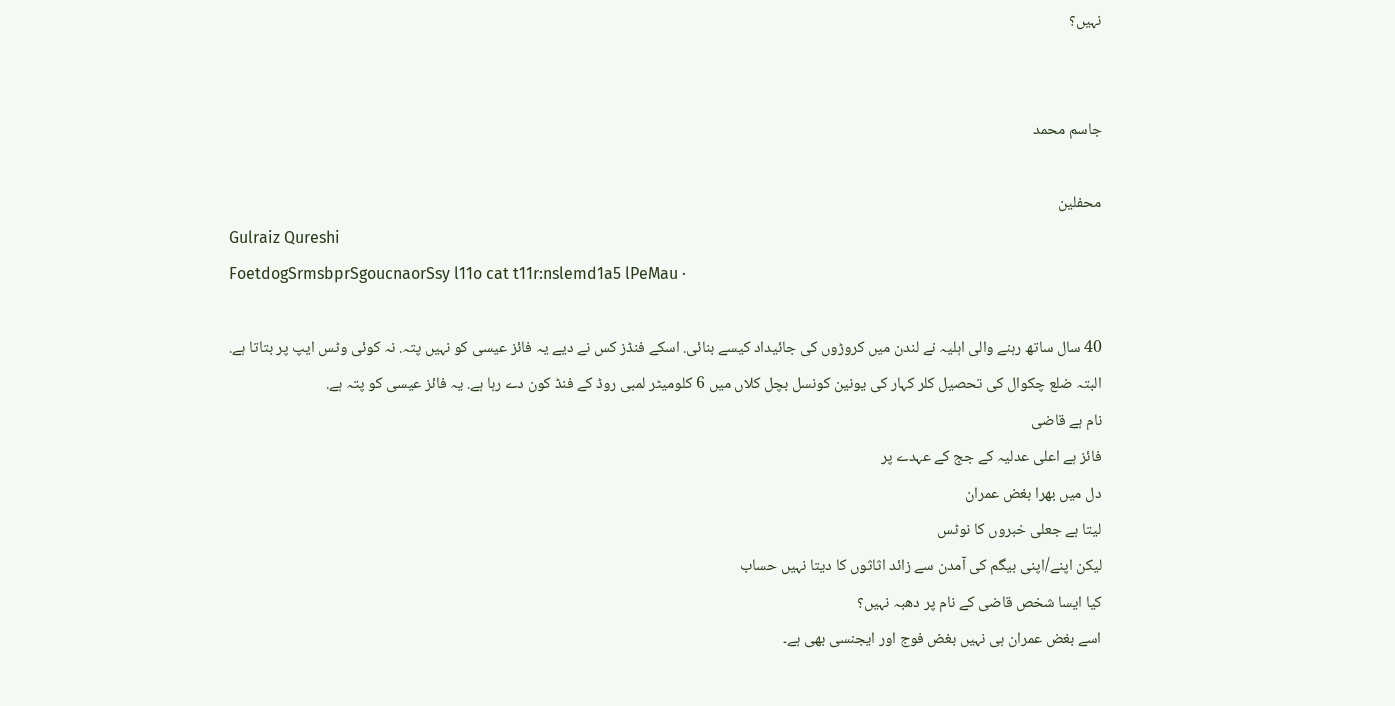نہیں؟


جاسم محمد

محفلین
Gulraiz Qureshi
FoetdogSrmsbprSgoucnaorSsy l11o cat t11r:nslemd1a5 lPeMau ·

40 سال ساتھ رہنے والی اہلیہ نے لندن میں کروڑوں کی جائیداد کیسے بنائی. اسکے فنڈز کس نے دیے یہ فائز عیسی کو نہیں پتہ. نہ کوئی وٹس ایپ پر بتاتا ہے.
البتہ ضلع چکوال کی تحصیل کلر کہار کی یونین کونسل بچل کلاں میں 6 کلومیٹر لمبی روڈ کے فنڈ کون دے رہا ہے. یہ فائز عیسی کو پتہ ہے.
نام ہے قاضی
فائز ہے اعلی عدلیہ کے جج کے عہدے پر
دل میں بھرا بغض عمران
لیتا ہے جعلی خبروں کا نوٹس
لیکن اپنے/اپنی بیگم کی آمدن سے زائد اثاثوں کا دیتا نہیں حساب
کیا ایسا شخص قاضی کے نام پر دھبہ نہیں؟
اسے بغض عمران ہی نہیں بغض فوج اور ایجنسی بھی ہے۔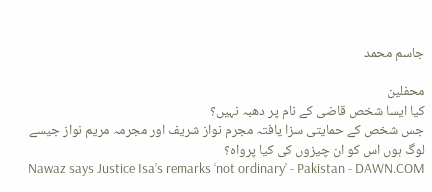جاسم محمد

محفلین
کیا ایسا شخص قاضی کے نام پر دھبہ نہیں؟
جس شخص کے حمایتی سزا یافتہ مجرم نواز شریف اور مجرمہ مریم نواز جیسے لوگ ہوں اس کو ان چیزوں کی کیا پرواہ؟
Nawaz says Justice Isa’s remarks ‘not ordinary’ - Pakistan - DAWN.COM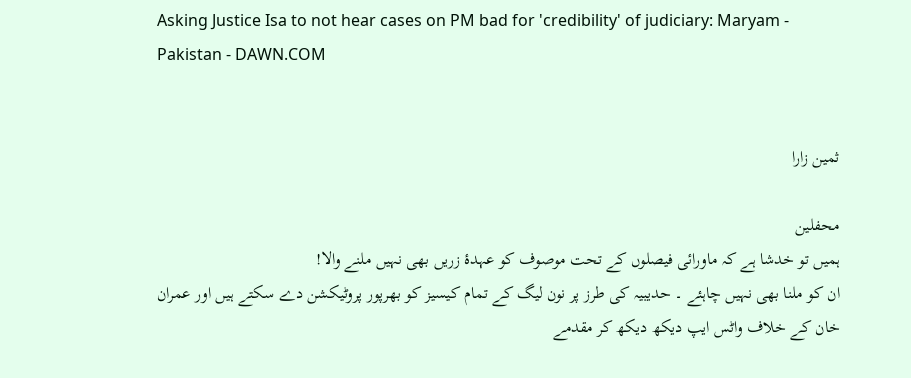Asking Justice Isa to not hear cases on PM bad for 'credibility' of judiciary: Maryam - Pakistan - DAWN.COM


ثمین زارا

محفلین
ہمیں تو خدشا ہے کہ ماورائی فیصلوں کے تحت موصوف کو عہدۂ زریں بھی نہیں ملنے والا!
ان کو ملنا بھی نہیں چاہئے ۔ حدیبیہ کی طرز پر نون لیگ کے تمام کیسیز کو بھرپور پروٹیکشن دے سکتے ہیں اور عمران خان کے خلاف واٹس ایپ دیکھ دیکھ کر مقدمے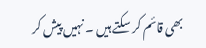بھی قائم کر سکتے ہیں ۔ نہیں پیش کر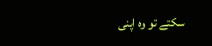سکتے تو وہ اپنی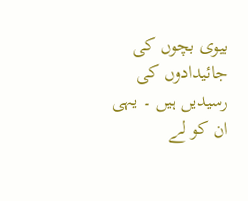بیوی بچوں کی جائیدادوں کی رسیدیں ہیں ۔ یہی ان کو لے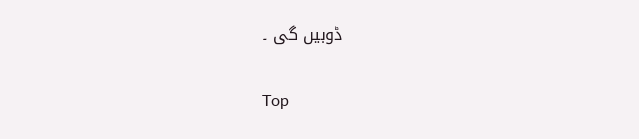ڈوبیں گی ۔

Top